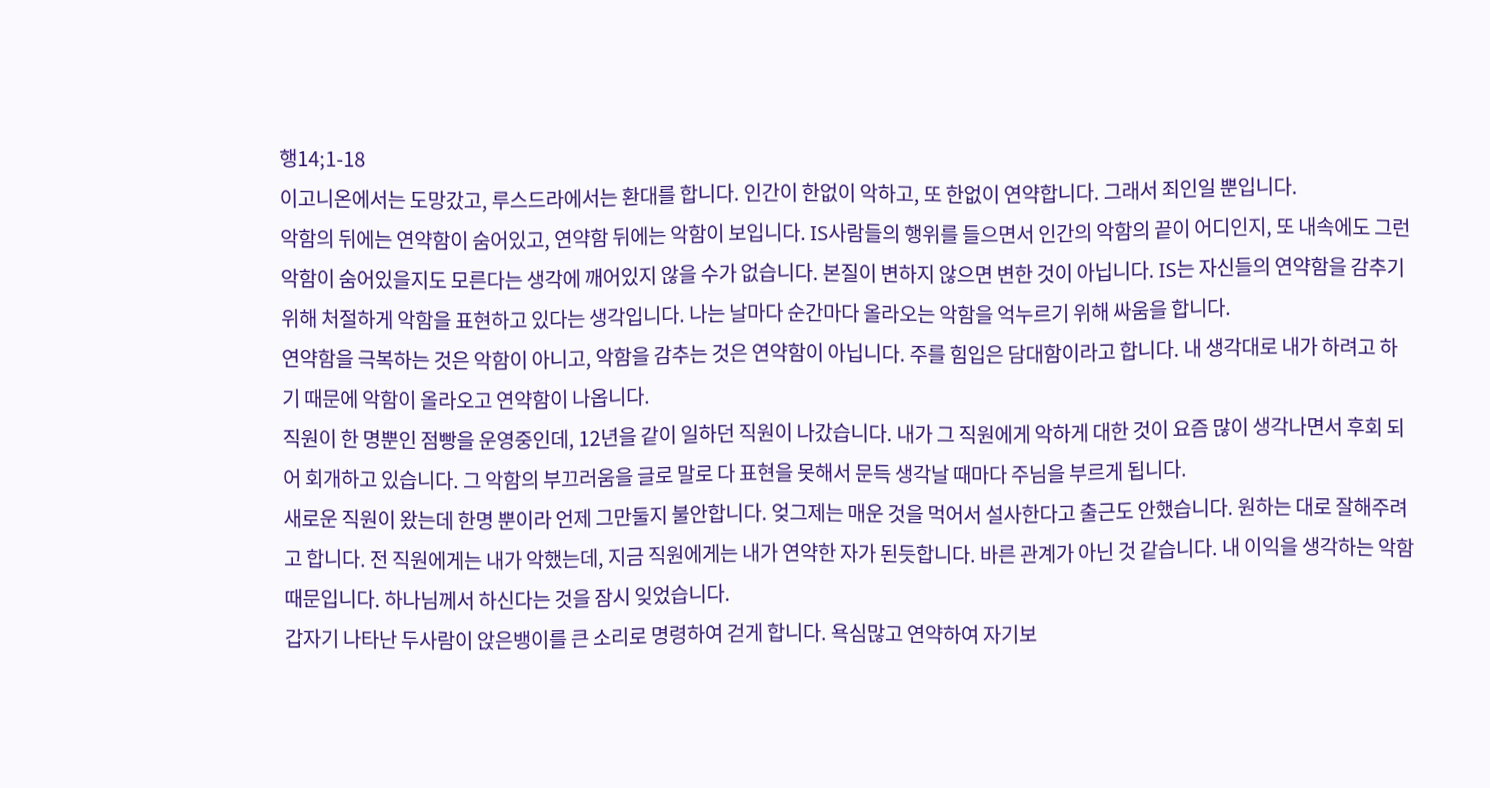행14;1-18
이고니온에서는 도망갔고, 루스드라에서는 환대를 합니다. 인간이 한없이 악하고, 또 한없이 연약합니다. 그래서 죄인일 뿐입니다.
악함의 뒤에는 연약함이 숨어있고, 연약함 뒤에는 악함이 보입니다. IS사람들의 행위를 들으면서 인간의 악함의 끝이 어디인지, 또 내속에도 그런 악함이 숨어있을지도 모른다는 생각에 깨어있지 않을 수가 없습니다. 본질이 변하지 않으면 변한 것이 아닙니다. IS는 자신들의 연약함을 감추기 위해 처절하게 악함을 표현하고 있다는 생각입니다. 나는 날마다 순간마다 올라오는 악함을 억누르기 위해 싸움을 합니다.
연약함을 극복하는 것은 악함이 아니고, 악함을 감추는 것은 연약함이 아닙니다. 주를 힘입은 담대함이라고 합니다. 내 생각대로 내가 하려고 하기 때문에 악함이 올라오고 연약함이 나옵니다.
직원이 한 명뿐인 점빵을 운영중인데, 12년을 같이 일하던 직원이 나갔습니다. 내가 그 직원에게 악하게 대한 것이 요즘 많이 생각나면서 후회 되어 회개하고 있습니다. 그 악함의 부끄러움을 글로 말로 다 표현을 못해서 문득 생각날 때마다 주님을 부르게 됩니다.
새로운 직원이 왔는데 한명 뿐이라 언제 그만둘지 불안합니다. 엊그제는 매운 것을 먹어서 설사한다고 출근도 안했습니다. 원하는 대로 잘해주려고 합니다. 전 직원에게는 내가 악했는데, 지금 직원에게는 내가 연약한 자가 된듯합니다. 바른 관계가 아닌 것 같습니다. 내 이익을 생각하는 악함 때문입니다. 하나님께서 하신다는 것을 잠시 잊었습니다.
갑자기 나타난 두사람이 앉은뱅이를 큰 소리로 명령하여 걷게 합니다. 욕심많고 연약하여 자기보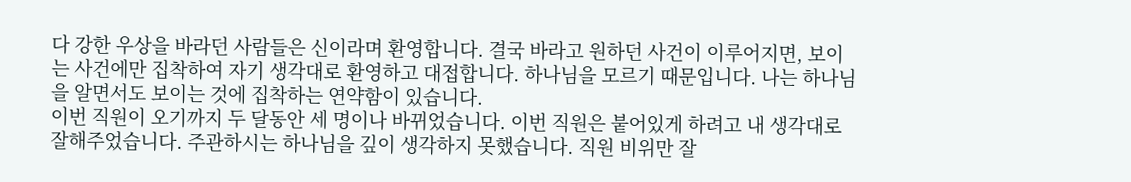다 강한 우상을 바라던 사람들은 신이라며 환영합니다. 결국 바라고 원하던 사건이 이루어지면, 보이는 사건에만 집착하여 자기 생각대로 환영하고 대접합니다. 하나님을 모르기 때문입니다. 나는 하나님을 알면서도 보이는 것에 집착하는 연약함이 있습니다.
이번 직원이 오기까지 두 달동안 세 명이나 바뀌었습니다. 이번 직원은 붙어있게 하려고 내 생각대로 잘해주었습니다. 주관하시는 하나님을 깊이 생각하지 못했습니다. 직원 비위만 잘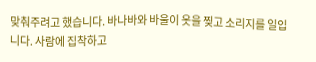맞춰주려고 했습니다. 바나바와 바울이 옷을 찢고 소리지를 일입니다. 사람에 집착하고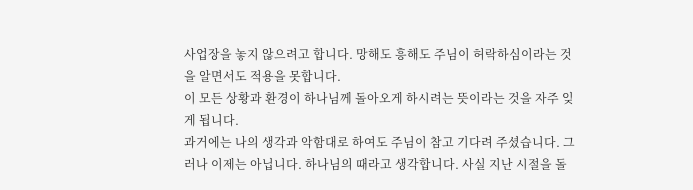사업장을 놓지 않으려고 합니다. 망해도 흥해도 주님이 허락하심이라는 것을 알면서도 적용을 못합니다.
이 모든 상황과 환경이 하나님께 돌아오게 하시려는 뜻이라는 것을 자주 잊게 됩니다.
과거에는 나의 생각과 악함대로 하여도 주님이 참고 기다려 주셨습니다. 그러나 이제는 아닙니다. 하나님의 때라고 생각합니다. 사실 지난 시절을 돌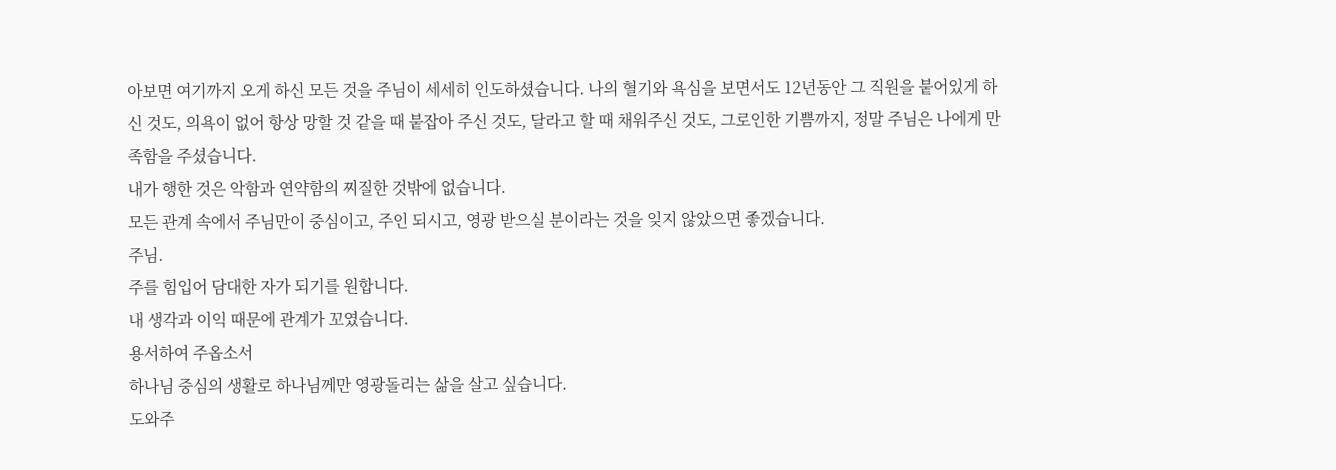아보면 여기까지 오게 하신 모든 것을 주님이 세세히 인도하셨습니다. 나의 혈기와 욕심을 보면서도 12년동안 그 직원을 붙어있게 하신 것도, 의욕이 없어 항상 망할 것 같을 때 붙잡아 주신 것도, 달라고 할 때 채워주신 것도, 그로인한 기쁨까지, 정말 주님은 나에게 만족함을 주셨습니다.
내가 행한 것은 악함과 연약함의 찌질한 것밖에 없습니다.
모든 관계 속에서 주님만이 중심이고, 주인 되시고, 영광 받으실 분이라는 것을 잊지 않았으면 좋겠습니다.
주님.
주를 힘입어 담대한 자가 되기를 원합니다.
내 생각과 이익 때문에 관계가 꼬였습니다.
용서하여 주옵소서
하나님 중심의 생활로 하나님께만 영광돌리는 삶을 살고 싶습니다.
도와주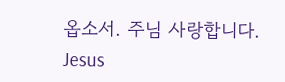옵소서. 주님 사랑합니다. Jesus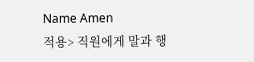Name Amen
적용> 직원에게 말과 행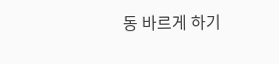동 바르게 하기